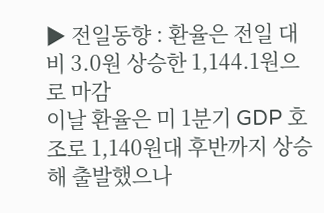▶ 전일동향 : 환율은 전일 대비 3.0원 상승한 1,144.1원으로 마감
이날 환율은 미 1분기 GDP 호조로 1,140원대 후반까지 상승해 출발했으나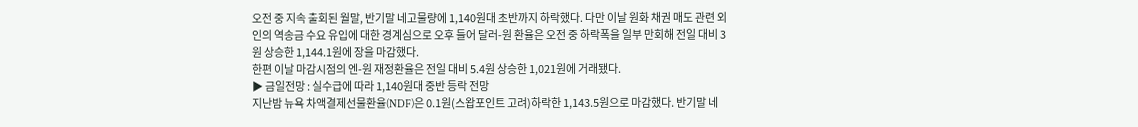오전 중 지속 출회된 월말, 반기말 네고물량에 1,140원대 초반까지 하락했다. 다만 이날 원화 채권 매도 관련 외인의 역송금 수요 유입에 대한 경계심으로 오후 들어 달러-원 환율은 오전 중 하락폭을 일부 만회해 전일 대비 3원 상승한 1,144.1원에 장을 마감했다.
한편 이날 마감시점의 엔-원 재정환율은 전일 대비 5.4원 상승한 1,021원에 거래됐다.
▶ 금일전망 : 실수급에 따라 1,140원대 중반 등락 전망
지난밤 뉴욕 차액결제선물환율(NDF)은 0.1원(스왑포인트 고려)하락한 1,143.5원으로 마감했다. 반기말 네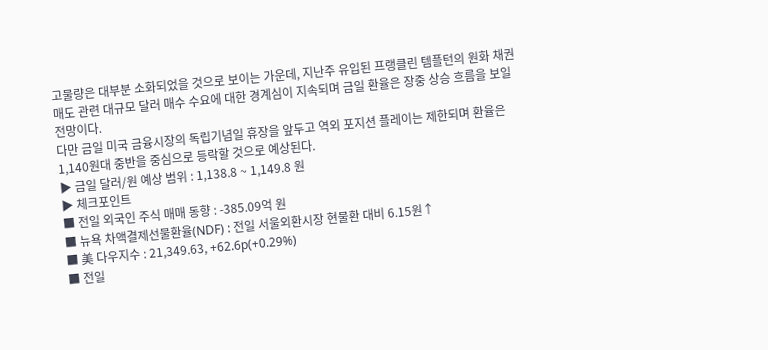고물량은 대부분 소화되었을 것으로 보이는 가운데, 지난주 유입된 프랭클린 템플턴의 원화 채권 매도 관련 대규모 달러 매수 수요에 대한 경계심이 지속되며 금일 환율은 장중 상승 흐름을 보일 전망이다.
다만 금일 미국 금융시장의 독립기념일 휴장을 앞두고 역외 포지션 플레이는 제한되며 환율은 1,140원대 중반을 중심으로 등락할 것으로 예상된다.
▶ 금일 달러/원 예상 범위 : 1,138.8 ~ 1,149.8 원
▶ 체크포인트
■ 전일 외국인 주식 매매 동향 : -385.09억 원
■ 뉴욕 차액결제선물환율(NDF) : 전일 서울외환시장 현물환 대비 6.15원↑
■ 美 다우지수 : 21,349.63, +62.6p(+0.29%)
■ 전일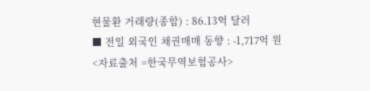현물환 거래량(종합) : 86.13억 달러
■ 전일 외국인 채권매매 동향 : -1,717억 원
<자료출처 =한국무역보험공사>